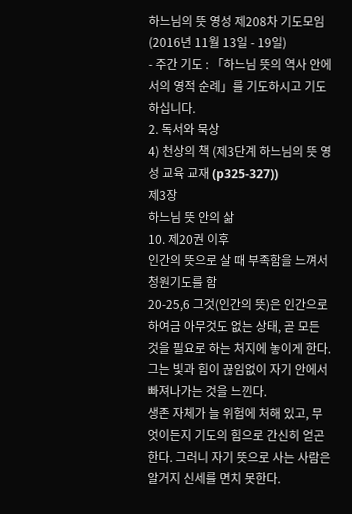하느님의 뜻 영성 제208차 기도모임
(2016년 11월 13일 - 19일)
- 주간 기도 : 「하느님 뜻의 역사 안에서의 영적 순례」를 기도하시고 기도하십니다.
2. 독서와 묵상
4) 천상의 책 (제3단계 하느님의 뜻 영성 교육 교재 (p325-327))
제3장
하느님 뜻 안의 삶
10. 제20권 이후
인간의 뜻으로 살 때 부족함을 느껴서 청원기도를 함
20-25,6 그것(인간의 뜻)은 인간으로 하여금 아무것도 없는 상태, 곧 모든 것을 필요로 하는 처지에 놓이게 한다. 그는 빛과 힘이 끊임없이 자기 안에서 빠져나가는 것을 느낀다.
생존 자체가 늘 위험에 처해 있고, 무엇이든지 기도의 힘으로 간신히 얻곤 한다. 그러니 자기 뜻으로 사는 사람은 알거지 신세를 면치 못한다.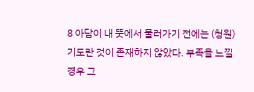8 아담이 내 뜻에서 물러가기 전에는 (청원) 기도란 것이 존재하지 않았다. 부족을 느낄 경우 그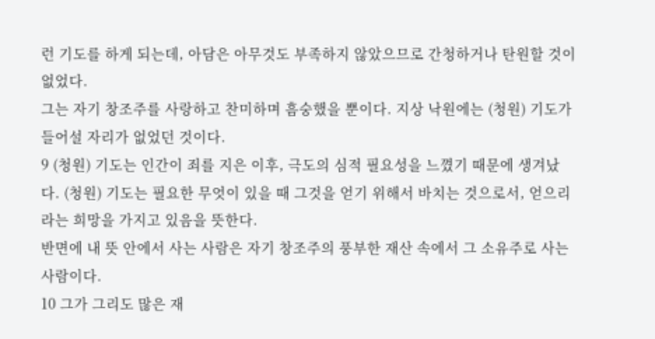런 기도를 하게 되는데, 아담은 아무것도 부족하지 않았으므로 간청하거나 탄원할 것이 없었다.
그는 자기 창조주를 사랑하고 찬미하며 흠숭했을 뿐이다. 지상 낙원에는 (청원) 기도가 들어설 자리가 없었던 것이다.
9 (청원) 기도는 인간이 죄를 지은 이후, 극도의 심적 필요성을 느꼈기 때문에 생겨났다. (청원) 기도는 필요한 무엇이 있을 때 그것을 얻기 위해서 바치는 것으로서, 얻으리라는 희망을 가지고 있음을 뜻한다.
반면에 내 뜻 안에서 사는 사람은 자기 창조주의 풍부한 재산 속에서 그 소유주로 사는 사람이다.
10 그가 그리도 많은 재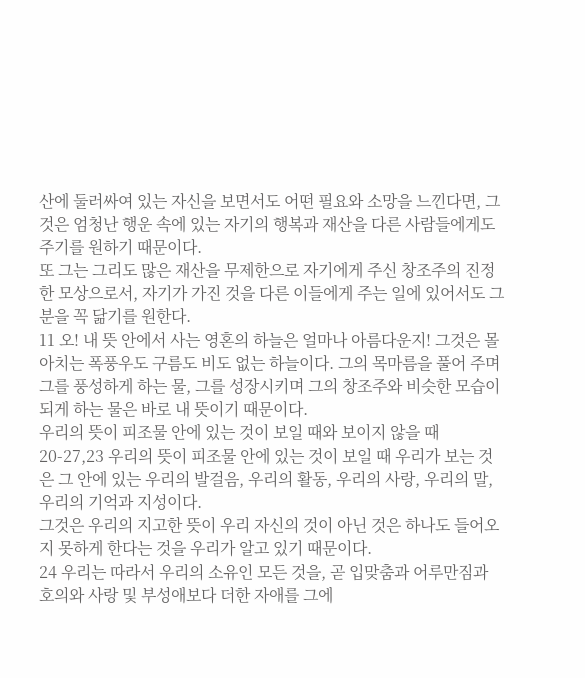산에 둘러싸여 있는 자신을 보면서도 어떤 필요와 소망을 느낀다면, 그것은 엄청난 행운 속에 있는 자기의 행복과 재산을 다른 사람들에게도 주기를 원하기 때문이다.
또 그는 그리도 많은 재산을 무제한으로 자기에게 주신 창조주의 진정한 모상으로서, 자기가 가진 것을 다른 이들에게 주는 일에 있어서도 그분을 꼭 닮기를 원한다.
11 오! 내 뜻 안에서 사는 영혼의 하늘은 얼마나 아름다운지! 그것은 몰아치는 폭풍우도 구름도 비도 없는 하늘이다. 그의 목마름을 풀어 주며 그를 풍성하게 하는 물, 그를 성장시키며 그의 창조주와 비슷한 모습이 되게 하는 물은 바로 내 뜻이기 때문이다.
우리의 뜻이 피조물 안에 있는 것이 보일 때와 보이지 않을 때
20-27,23 우리의 뜻이 피조물 안에 있는 것이 보일 때 우리가 보는 것은 그 안에 있는 우리의 발걸음, 우리의 활동, 우리의 사랑, 우리의 말, 우리의 기억과 지성이다.
그것은 우리의 지고한 뜻이 우리 자신의 것이 아닌 것은 하나도 들어오지 못하게 한다는 것을 우리가 알고 있기 때문이다.
24 우리는 따라서 우리의 소유인 모든 것을, 곧 입맞춤과 어루만짐과 호의와 사랑 및 부성애보다 더한 자애를 그에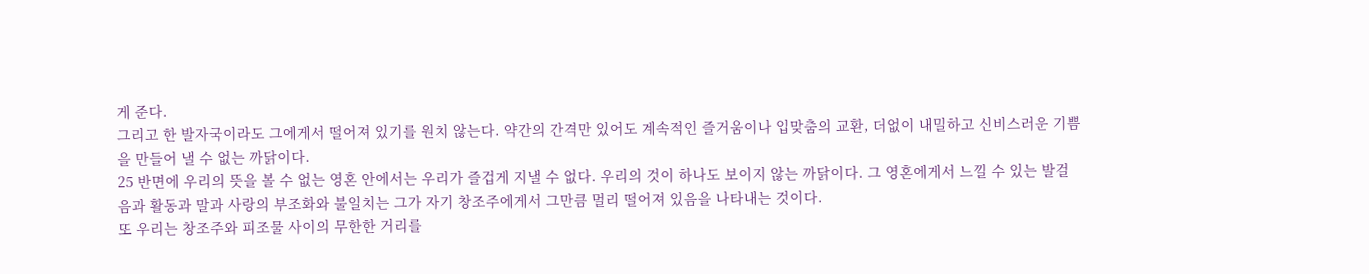게 준다.
그리고 한 발자국이라도 그에게서 떨어져 있기를 원치 않는다. 약간의 간격만 있어도 계속적인 즐거움이나 입맞춤의 교환, 더없이 내밀하고 신비스러운 기쁨을 만들어 낼 수 없는 까닭이다.
25 반면에 우리의 뜻을 볼 수 없는 영혼 안에서는 우리가 즐겁게 지낼 수 없다. 우리의 것이 하나도 보이지 않는 까닭이다. 그 영혼에게서 느낄 수 있는 발걸음과 활동과 말과 사랑의 부조화와 불일치는 그가 자기 창조주에게서 그만큼 멀리 떨어져 있음을 나타내는 것이다.
또 우리는 창조주와 피조물 사이의 무한한 거리를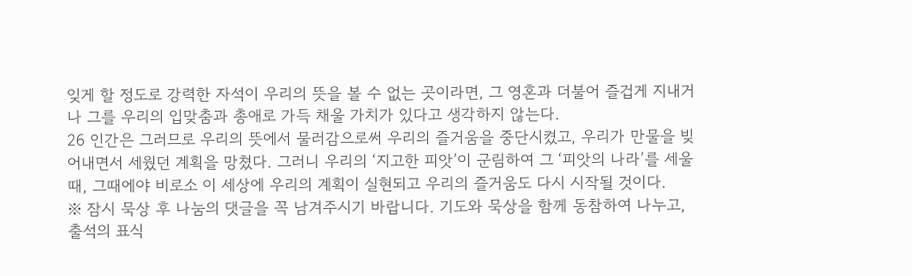잊게 할 정도로 강력한 자석이 우리의 뜻을 볼 수 없는 곳이라면, 그 영혼과 더불어 즐겁게 지내거나 그를 우리의 입맞춤과 총애로 가득 채울 가치가 있다고 생각하지 않는다.
26 인간은 그러므로 우리의 뜻에서 물러감으로써 우리의 즐거움을 중단시켰고, 우리가 만물을 빚어내면서 세웠던 계획을 망쳤다. 그러니 우리의 ‘지고한 피앗’이 군림하여 그 ‘피앗의 나라’를 세울 때, 그때에야 비로소 이 세상에 우리의 계획이 실현되고 우리의 즐거움도 다시 시작될 것이다.
※ 잠시 묵상 후 나눔의 댓글을 꼭 남겨주시기 바랍니다. 기도와 묵상을 함께 동참하여 나누고, 출석의 표식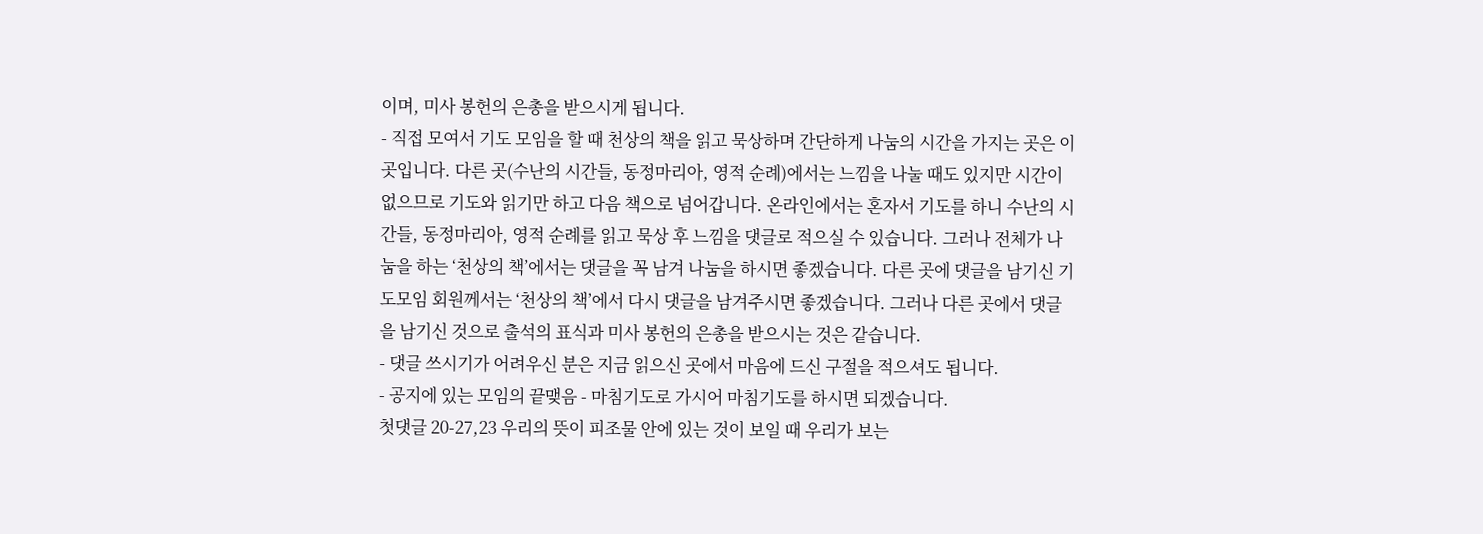이며, 미사 봉헌의 은총을 받으시게 됩니다.
- 직접 모여서 기도 모임을 할 때 천상의 책을 읽고 묵상하며 간단하게 나눔의 시간을 가지는 곳은 이곳입니다. 다른 곳(수난의 시간들, 동정마리아, 영적 순례)에서는 느낌을 나눌 때도 있지만 시간이 없으므로 기도와 읽기만 하고 다음 책으로 넘어갑니다. 온라인에서는 혼자서 기도를 하니 수난의 시간들, 동정마리아, 영적 순례를 읽고 묵상 후 느낌을 댓글로 적으실 수 있습니다. 그러나 전체가 나눔을 하는 ‘천상의 책’에서는 댓글을 꼭 남겨 나눔을 하시면 좋겠습니다. 다른 곳에 댓글을 남기신 기도모임 회원께서는 ‘천상의 책’에서 다시 댓글을 남겨주시면 좋겠습니다. 그러나 다른 곳에서 댓글을 남기신 것으로 출석의 표식과 미사 봉헌의 은총을 받으시는 것은 같습니다.
- 댓글 쓰시기가 어려우신 분은 지금 읽으신 곳에서 마음에 드신 구절을 적으셔도 됩니다.
- 공지에 있는 모임의 끝맺음 - 마침기도로 가시어 마침기도를 하시면 되겠습니다.
첫댓글 20-27,23 우리의 뜻이 피조물 안에 있는 것이 보일 때 우리가 보는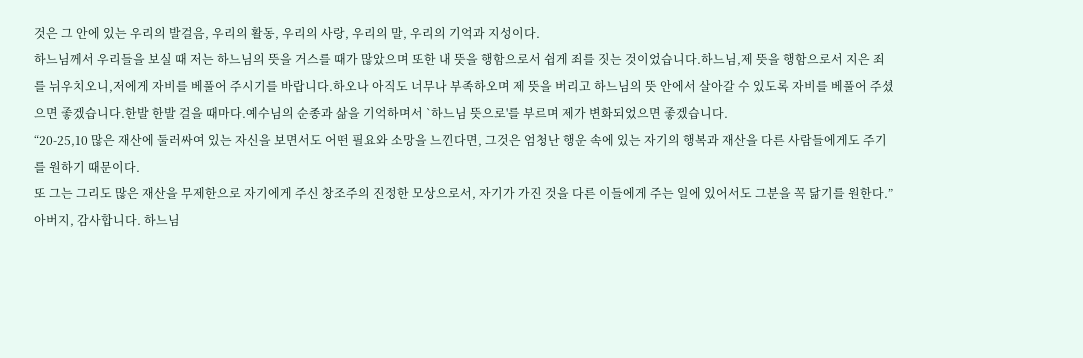것은 그 안에 있는 우리의 발걸음, 우리의 활동, 우리의 사랑, 우리의 말, 우리의 기억과 지성이다.
하느님께서 우리들을 보실 때 저는 하느님의 뜻을 거스를 때가 많았으며 또한 내 뜻을 행함으로서 쉽게 죄를 짓는 것이었습니다.하느님,제 뜻을 행함으로서 지은 죄를 뉘우치오니,저에게 자비를 베풀어 주시기를 바랍니다.하오나 아직도 너무나 부족하오며 제 뜻을 버리고 하느님의 뜻 안에서 살아갈 수 있도록 자비를 베풀어 주셨으면 좋겠습니다.한발 한발 걸을 때마다.예수님의 순종과 삶을 기억하며서 `하느님 뜻으로'를 부르며 제가 변화되었으면 좋겠습니다.
“20-25,10 많은 재산에 둘러싸여 있는 자신을 보면서도 어떤 필요와 소망을 느낀다면, 그것은 엄청난 행운 속에 있는 자기의 행복과 재산을 다른 사람들에게도 주기를 원하기 때문이다.
또 그는 그리도 많은 재산을 무제한으로 자기에게 주신 창조주의 진정한 모상으로서, 자기가 가진 것을 다른 이들에게 주는 일에 있어서도 그분을 꼭 닮기를 원한다.”
아버지, 감사합니다. 하느님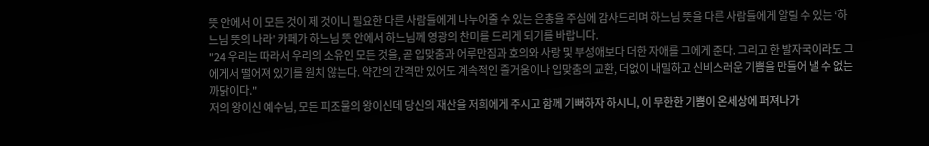뜻 안에서 이 모든 것이 제 것이니 필요한 다른 사람들에게 나누어줄 수 있는 은총을 주심에 감사드리며 하느님 뜻을 다른 사람들에게 알릴 수 있는 ‘하느님 뜻의 나라’ 카페가 하느님 뜻 안에서 하느님께 영광의 찬미를 드리게 되기를 바랍니다.
"24 우리는 따라서 우리의 소유인 모든 것을, 곧 입맞춤과 어루만짐과 호의와 사랑 및 부성애보다 더한 자애를 그에게 준다. 그리고 한 발자국이라도 그에게서 떨어져 있기를 원치 않는다. 약간의 간격만 있어도 계속적인 즐거움이나 입맞춤의 교환, 더없이 내밀하고 신비스러운 기쁨을 만들어 낼 수 없는 까닭이다."
저의 왕이신 예수님, 모든 피조물의 왕이신데 당신의 재산을 저희에게 주시고 함께 기뻐하자 하시니, 이 무한한 기쁨이 온세상에 퍼져나가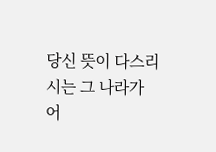당신 뜻이 다스리시는 그 나라가 어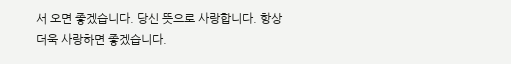서 오면 좋겠습니다. 당신 뜻으로 사랑합니다. 항상 더욱 사랑하면 좋겠습니다.